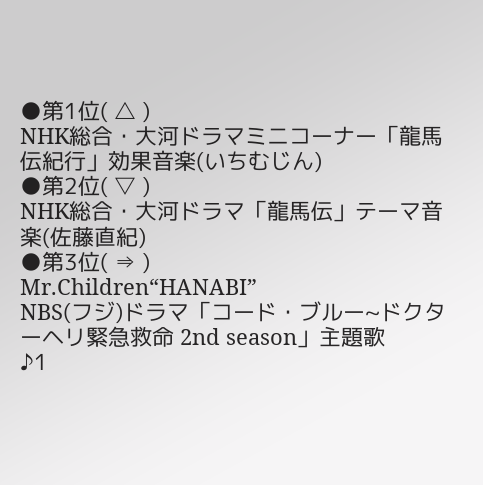●第1位( △ )
NHK総合・大河ドラマミニコーナー「龍馬伝紀行」効果音楽(いちむじん)
●第2位( ▽ )
NHK総合・大河ドラマ「龍馬伝」テーマ音楽(佐藤直紀)
●第3位( ⇒ )
Mr.Children“HANABI”
NBS(フジ)ドラマ「コード・ブルー~ドクターヘリ緊急救命 2nd season」主題歌
♪1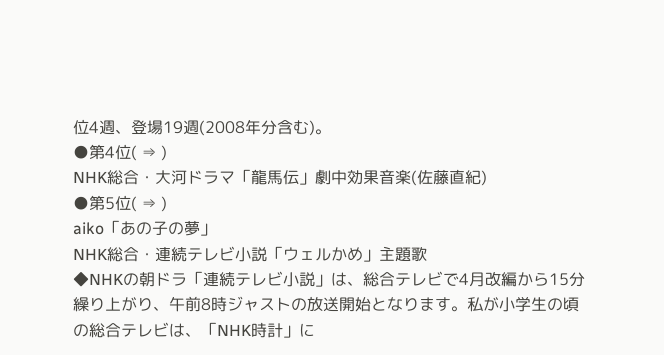位4週、登場19週(2008年分含む)。
●第4位( ⇒ )
NHK総合・大河ドラマ「龍馬伝」劇中効果音楽(佐藤直紀)
●第5位( ⇒ )
aiko「あの子の夢」
NHK総合・連続テレビ小説「ウェルかめ」主題歌
◆NHKの朝ドラ「連続テレビ小説」は、総合テレビで4月改編から15分繰り上がり、午前8時ジャストの放送開始となります。私が小学生の頃の総合テレビは、「NHK時計」に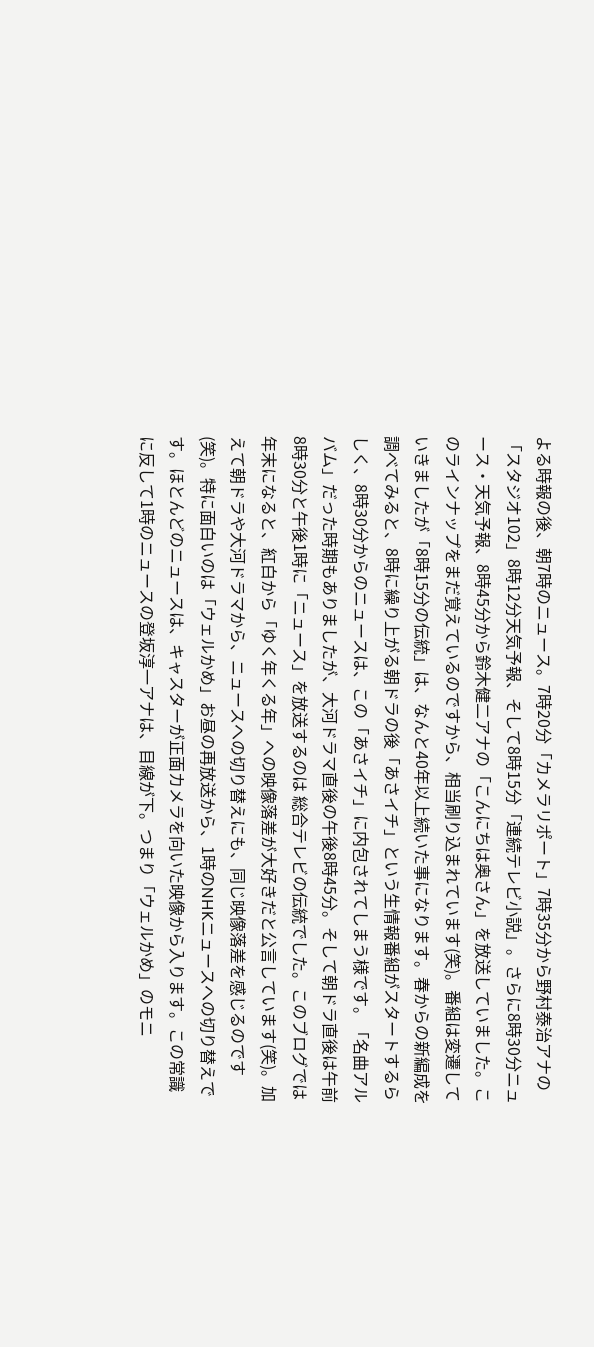よる時報の後、朝7時のニュース。7時20分「カメラリポート」7時35分から野村泰治アナの「スタジオ102」8時12分天気予報、そして8時15分「連続テレビ小説」。さらに8時30分ニュース・天気予報、8時45分から鈴木健二アナの「こんにちは奥さん」を放送していました。このラインナップをまだ覚えているのですから、相当刷り込まれています(笑)。番組は変遷していきましたが「8時15分の伝統」は、なんと40年以上続いた事になります。春からの新編成を調べてみると、8時に繰り上がる朝ドラの後「あさイチ」という生情報番組がスタートするらしく、8時30分からのニュースは、この「あさイチ」に内包されてしまう様です。「名曲アルバム」だった時期もありましたが、大河ドラマ直後の午後8時45分。そして朝ドラ直後は午前8時30分と午後1時に「ニュース」を放送するのは 総合テレビの伝統でした。このブログでは年末になると、紅白から「ゆく年くる年」への映像落差が大好きだと公言しています(笑)。加えて朝ドラや大河ドラマから、ニュースへの切り替えにも、同じ映像落差を感じるのです(笑)。特に面白いのは「ウェルかめ」お昼の再放送から、1時のNHKニュースへの切り替えです。ほとんどのニュースは、キャスターが正面カメラを向いた映像から入ります。この常識に反して1時のニュースの登坂淳一アナは、目線が下。つまり「ウェルかめ」のモニ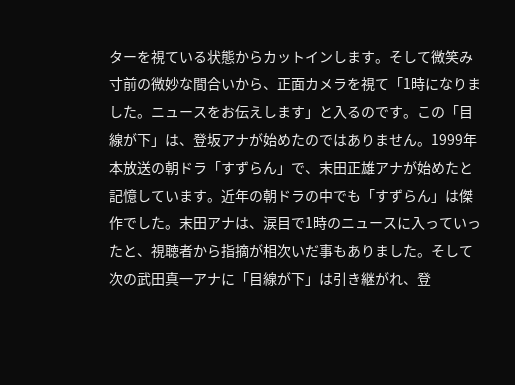ターを視ている状態からカットインします。そして微笑み寸前の微妙な間合いから、正面カメラを視て「1時になりました。ニュースをお伝えします」と入るのです。この「目線が下」は、登坂アナが始めたのではありません。1999年本放送の朝ドラ「すずらん」で、末田正雄アナが始めたと記憶しています。近年の朝ドラの中でも「すずらん」は傑作でした。末田アナは、涙目で1時のニュースに入っていったと、視聴者から指摘が相次いだ事もありました。そして次の武田真一アナに「目線が下」は引き継がれ、登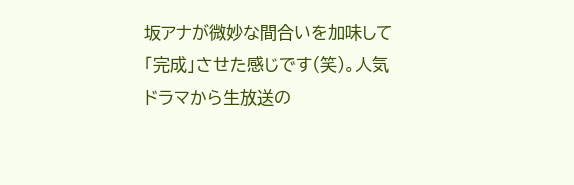坂アナが微妙な間合いを加味して「完成」させた感じです(笑)。人気ドラマから生放送の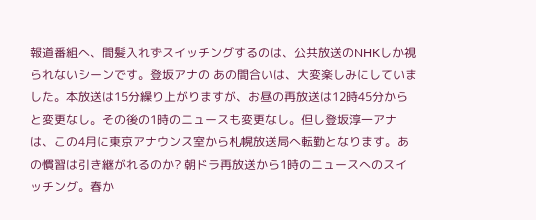報道番組へ、間髪入れずスイッチングするのは、公共放送のNHKしか視られないシーンです。登坂アナの あの間合いは、大変楽しみにしていました。本放送は15分繰り上がりますが、お昼の再放送は12時45分からと変更なし。その後の1時のニュースも変更なし。但し登坂淳一アナは、この4月に東京アナウンス室から札幌放送局へ転勤となります。あの慣習は引き継がれるのか? 朝ドラ再放送から1時のニュースへのスイッチング。春か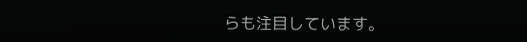らも注目しています。